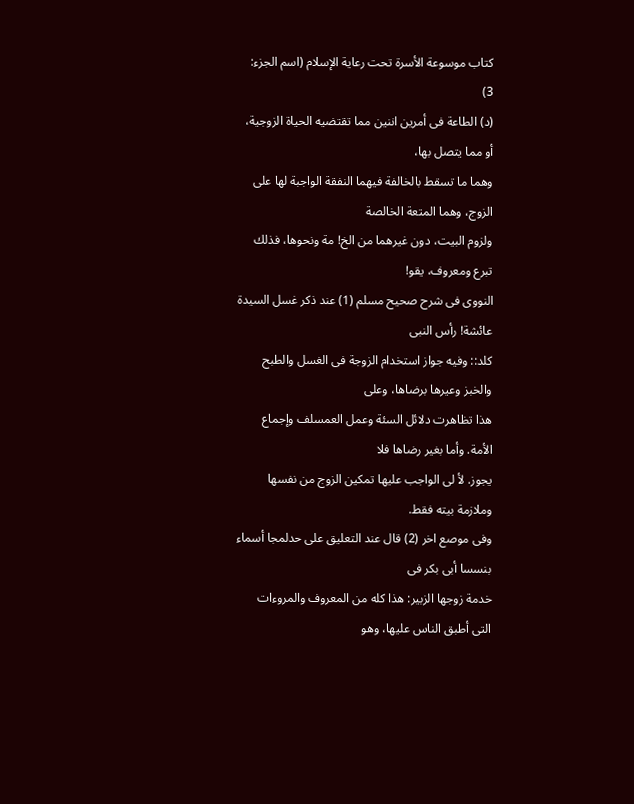كتاب موسوعة الأسرة تحت رعاية الإسلام (اسم الجزء: 3)
(د) الطاعة فى أمرين اننين مما تقتضيه الحياة الزوجية، أو مما يتصل بها،
وهما ما تسقط بالخالفة فيهما النفقة الواجبة لها على الزوج، وهما المتعة الخالصة
ولزوم البيت، دون غيرهما من الخ! مة ونحوها، فذلك تبرع ومعروف، يقو!
النووى فى شرح صحيح مسلم (1) عند ذكر غسل السيدة عائشة! رأس النبى
كلد:: وفيه جواز استخدام الزوجة فى الغسل والطبح والخبز وعيرها برضاها، وعلى
هذا تظاهرت دلائل السئة وعمل العمسلف وإجماع الأمة. وأما بغير رضاها فلا
يجوز. لأ لى الواجب عليها تمكين الزوج من نفسها وملازمة بيته فقط.
وفى موصع اخر (2) قال عند التعليق على حدلمجا أسماء بنسسا أبى بكر فى
خدمة زوجها الزبير: هذا كله من المعروف والمروءات التى أطبق الناس عليها، وهو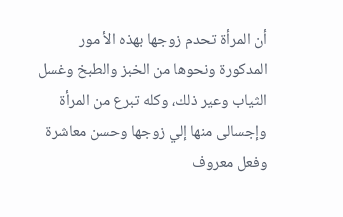أن المرأة تحدم زوجها بهذه الأ مور المدكورة ونحوها من الخبز والطبخ وغسل
الثياب وعير ذلك، وكله تبرع من المرأة وإجسالى منها إلي زوجها وحسن معاشرة
وفعل معروف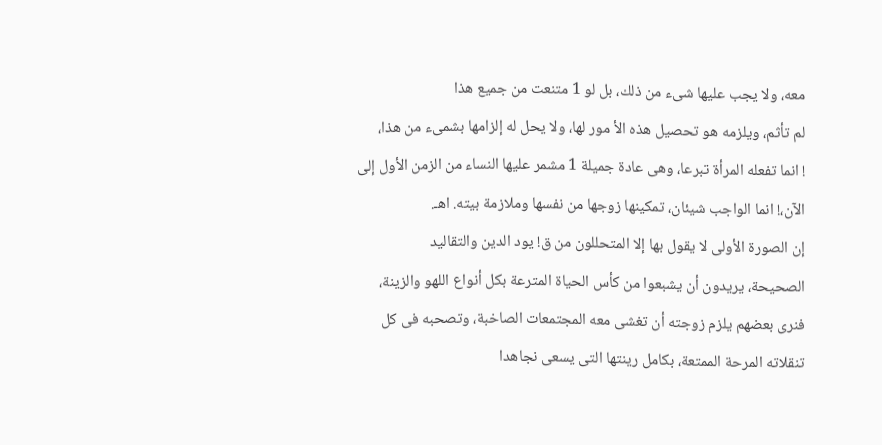معه، ولا يجب عليها شىء من ذلك، بل لو 1 متنعت من جميع هذا
لم تأثم، ويلزمه هو تحصيل هذه الأ مور لها، ولا يحل له إلزامها بشمىء من هذا،
! انما تفعله المرأة تبرعا، وهى عادة جميلة 1 مشمر عليها النساء من الزمن الأول إلى
الآن،! انما الواجب شيئان، تمكينها زوجها من نفسها وملازمة بيته. اهـ.
إن الصورة الأولى لا يقول بها إلا المتحللون من ق! يود الدين والتقاليد
الصحيحة، يريدون أن يشبعوا من كأس الحياة المترعة بكل أنواع اللهو والزينة،
فنرى بعضهم يلزم زوجته أن تغشى معه المجتمعات الصاخبة، وتصحبه فى كل
تنقلاته المرحة الممتعة، بكامل رينتها التى يسعى نجاهدا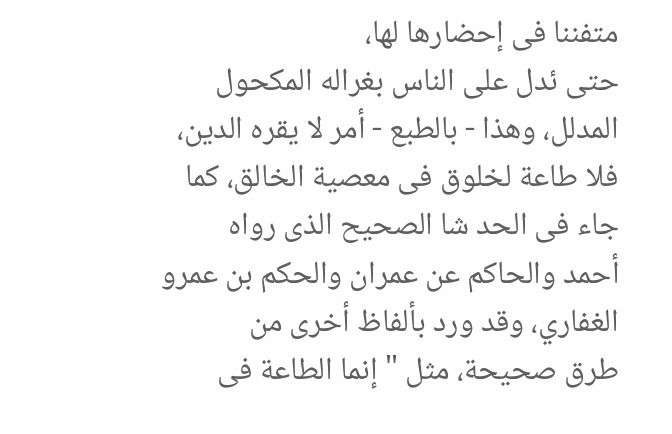متفننا فى إحضارها لها،
حتى ئدل على الناس بغراله المكحول المدلل، وهذا - بالطبع - أمر لا يقره الدين،
فلا طاعة لخلوق فى معصية الخالق، كما جاء فى الحد شا الصحيح الذى رواه
أحمد والحاكم عن عمران والحكم بن عمرو الغفاري، وقد ورد بألفاظ أخرى من
طرق صحيحة، مثل " إنما الطاعة فى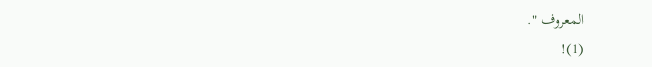المعروف ".
(1)!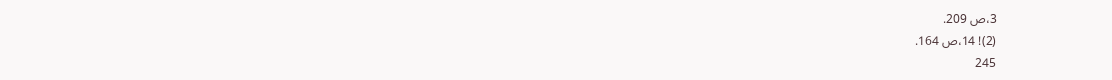3،ص 209.
(2)! 14،ص 164.
245